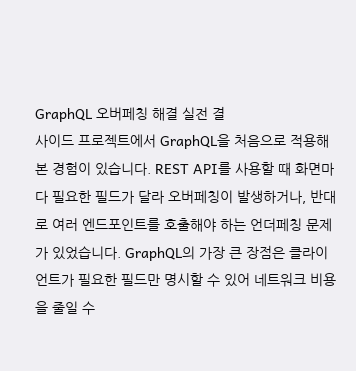GraphQL 오버페칭 해결 실전 결
사이드 프로젝트에서 GraphQL을 처음으로 적용해본 경험이 있습니다. REST API를 사용할 때 화면마다 필요한 필드가 달라 오버페칭이 발생하거나, 반대로 여러 엔드포인트를 호출해야 하는 언더페칭 문제가 있었습니다. GraphQL의 가장 큰 장점은 클라이언트가 필요한 필드만 명시할 수 있어 네트워크 비용을 줄일 수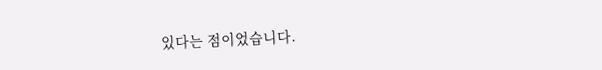있다는 점이었습니다.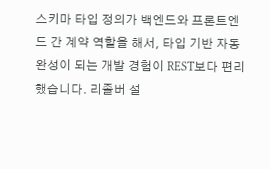스키마 타입 정의가 백엔드와 프론트엔드 간 계약 역할을 해서, 타입 기반 자동 완성이 되는 개발 경험이 REST보다 편리했습니다. 리졸버 설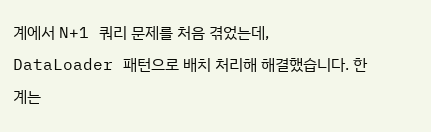계에서 N+1 쿼리 문제를 처음 겪었는데, DataLoader 패턴으로 배치 처리해 해결했습니다. 한계는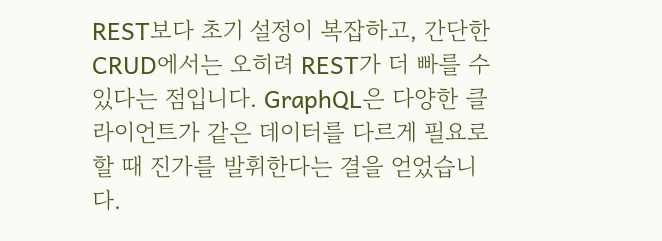REST보다 초기 설정이 복잡하고, 간단한 CRUD에서는 오히려 REST가 더 빠를 수 있다는 점입니다. GraphQL은 다양한 클라이언트가 같은 데이터를 다르게 필요로 할 때 진가를 발휘한다는 결을 얻었습니다.